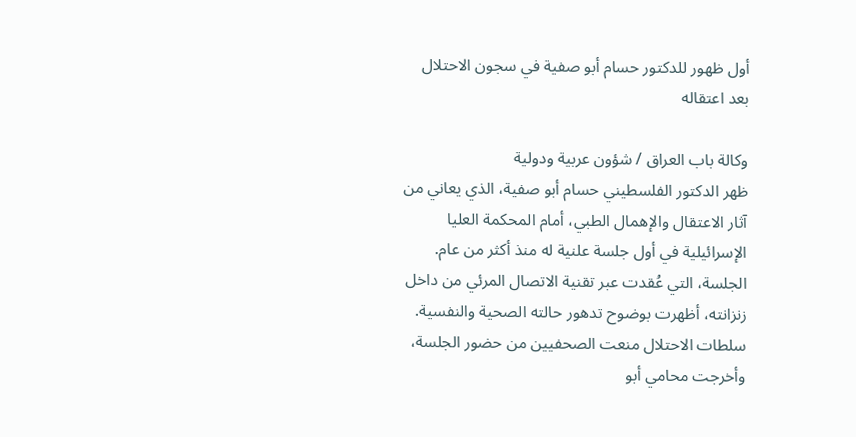أول ظهور للدكتور حسام أبو صفية في سجون الاحتلال بعد اعتقاله

وكالة باب العراق / شؤون عربية ودولية
ظهر الدكتور الفلسطيني حسام أبو صفية، الذي يعاني من آثار الاعتقال والإهمال الطبي، أمام المحكمة العليا الإسرائيلية في أول جلسة علنية له منذ أكثر من عام. الجلسة، التي عُقدت عبر تقنية الاتصال المرئي من داخل زنزانته، أظهرت بوضوح تدهور حالته الصحية والنفسية.
سلطات الاحتلال منعت الصحفيين من حضور الجلسة، وأخرجت محامي أبو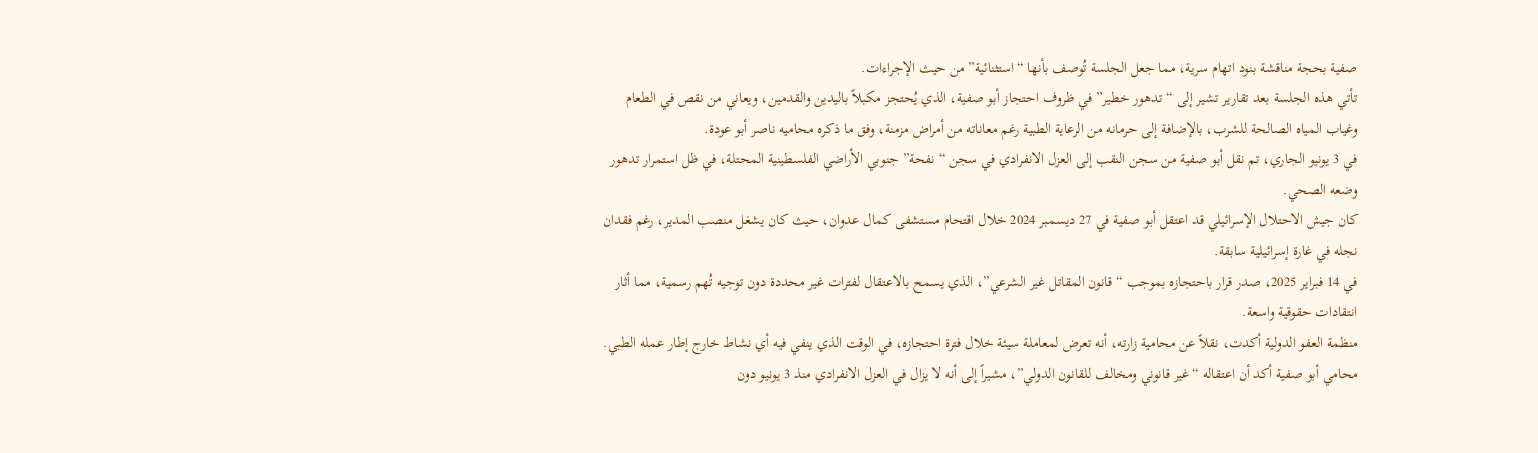صفية بحجة مناقشة بنود اتهام سرية، مما جعل الجلسة تُوصف بأنها “استثنائية” من حيث الإجراءات.
تأتي هذه الجلسة بعد تقارير تشير إلى “تدهور خطير” في ظروف احتجاز أبو صفية، الذي يُحتجز مكبلاً باليدين والقدمين، ويعاني من نقص في الطعام وغياب المياه الصالحة للشرب، بالإضافة إلى حرمانه من الرعاية الطبية رغم معاناته من أمراض مزمنة، وفق ما ذكره محاميه ناصر أبو عودة.
في 3 يونيو الجاري، تم نقل أبو صفية من سجن النقب إلى العزل الانفرادي في سجن “نفحة” جنوبي الأراضي الفلسطينية المحتلة، في ظل استمرار تدهور وضعه الصحي.
كان جيش الاحتلال الإسرائيلي قد اعتقل أبو صفية في 27 ديسمبر 2024 خلال اقتحام مستشفى كمال عدوان، حيث كان يشغل منصب المدير، رغم فقدان نجله في غارة إسرائيلية سابقة.
في 14 فبراير 2025، صدر قرار باحتجازه بموجب “قانون المقاتل غير الشرعي”، الذي يسمح بالاعتقال لفترات غير محددة دون توجيه تُهم رسمية، مما أثار انتقادات حقوقية واسعة.
منظمة العفو الدولية أكدت، نقلاً عن محامية زارته، أنه تعرض لمعاملة سيئة خلال فترة احتجازه، في الوقت الذي ينفي فيه أي نشاط خارج إطار عمله الطبي.
محامي أبو صفية أكد أن اعتقاله “غير قانوني ومخالف للقانون الدولي”، مشيراً إلى أنه لا يزال في العزل الانفرادي منذ 3 يونيو دون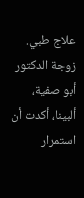علاج طبي.
زوجة الدكتور أبو صفية، ألبينا، أكدت أن استمرار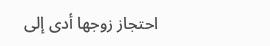احتجاز زوجها أدى إلى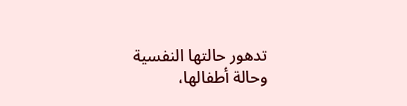تدهور حالتها النفسية وحالة أطفالها،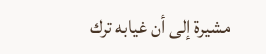مشيرة إلى أن غيابه ترك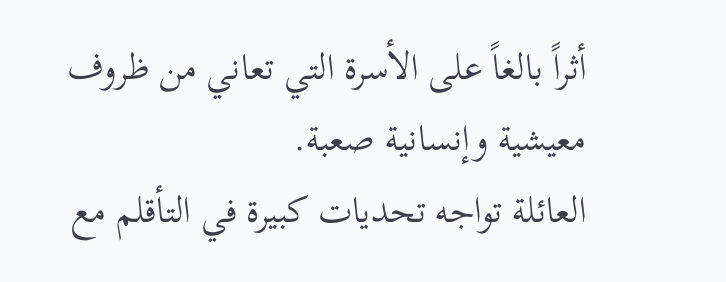أثراً بالغاً على الأسرة التي تعاني من ظروف معيشية وإنسانية صعبة.
العائلة تواجه تحديات كبيرة في التأقلم مع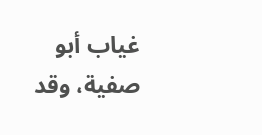غياب أبو صفية، وقد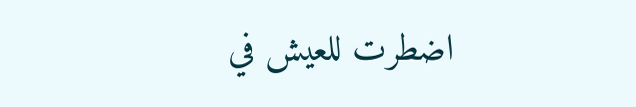اضطرت للعيش في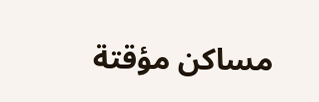مساكن مؤقتة